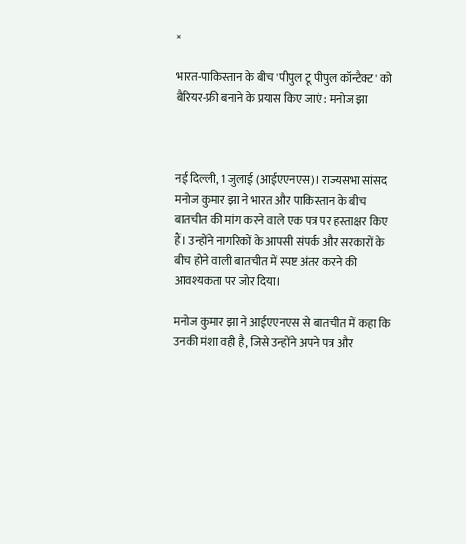×

भारत-पाकिस्तान के बीच 'पीपुल टू पीपुल कॉन्टैक्ट' को बैरियर-फ्री बनाने के प्रयास किए जाएं : मनोज झा



नई दिल्ली, 1 जुलाई (आईएएनएस)। राज्यसभा सांसद मनोज कुमार झा ने भारत और पाकिस्तान के बीच बातचीत की मांग करने वाले एक पत्र पर हस्ताक्षर किए हैं। उन्होंने नागरिकों के आपसी संपर्क और सरकारों के बीच होने वाली बातचीत में स्पष्ट अंतर करने की आवश्यकता पर जोर दिया।

मनोज कुमार झा ने आईएएनएस से बातचीत में कहा कि उनकी मंशा वही है, जिसे उन्होंने अपने पत्र और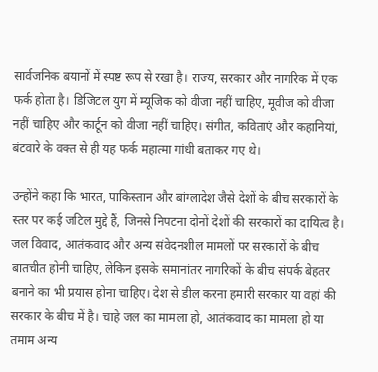सार्वजनिक बयानों में स्पष्ट रूप से रखा है। राज्य, सरकार और नागरिक में एक फर्क होता है। डिजिटल युग में म्यूजिक को वीजा नहीं चाहिए, मूवीज को वीजा नहीं चाहिए और कार्टून को वीजा नहीं चाहिए। संगीत, कविताएं और कहानियां, बंटवारे के वक्त से ही यह फर्क महात्मा गांधी बताकर गए थे।

उन्होंने कहा कि भारत, पाकिस्तान और बांग्लादेश जैसे देशों के बीच सरकारों के स्तर पर कई जटिल मुद्दे हैं, जिनसे निपटना दोनों देशों की सरकारों का दायित्व है। जल विवाद, आतंकवाद और अन्य संवेदनशील मामलों पर सरकारों के बीच बातचीत होनी चाहिए, लेकिन इसके समानांतर नागरिकों के बीच संपर्क बेहतर बनाने का भी प्रयास होना चाहिए। देश से डील करना हमारी सरकार या वहां की सरकार के बीच में है। चाहे जल का मामला हो, आतंकवाद का मामला हो या तमाम अन्य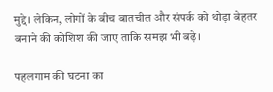मुद्दे। लेकिन, लोगों के बीच बातचीत और संपर्क को थोड़ा बेहतर बनाने की कोशिश की जाए ताकि समझ भी बढ़े।

पहलगाम की घटना का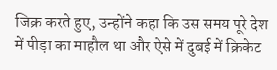जिक्र करते हुए, उन्होंने कहा कि उस समय पूरे देश में पीड़ा का माहौल था और ऐसे में दुबई में क्रिकेट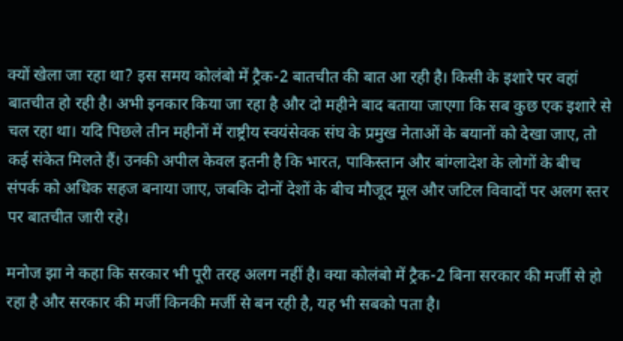क्यों खेला जा रहा था? इस समय कोलंबो में ट्रैक-2 बातचीत की बात आ रही है। किसी के इशारे पर वहां बातचीत हो रही है। अभी इनकार किया जा रहा है और दो महीने बाद बताया जाएगा कि सब कुछ एक इशारे से चल रहा था। यदि पिछले तीन महीनों में राष्ट्रीय स्वयंसेवक संघ के प्रमुख नेताओं के बयानों को देखा जाए, तो कई संकेत मिलते हैं। उनकी अपील केवल इतनी है कि भारत, पाकिस्तान और बांग्लादेश के लोगों के बीच संपर्क को अधिक सहज बनाया जाए, जबकि दोनों देशों के बीच मौजूद मूल और जटिल विवादों पर अलग स्तर पर बातचीत जारी रहे।

मनोज झा ने कहा कि सरकार भी पूरी तरह अलग नहीं है। क्या कोलंबो में ट्रैक-2 बिना सरकार की मर्जी से हो रहा है और सरकार की मर्जी किनकी मर्जी से बन रही है, यह भी सबको पता है।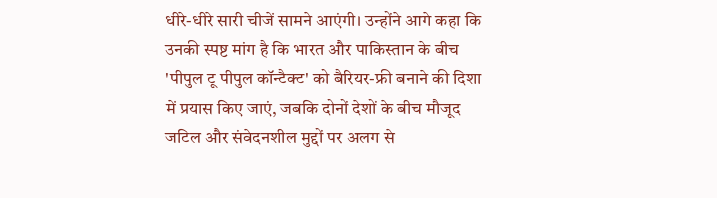धीरे-धीरे सारी चीजें सामने आएंगी। उन्होंने आगे कहा कि उनकी स्पष्ट मांग है कि भारत और पाकिस्तान के बीच 'पीपुल टू पीपुल कॉन्टैक्ट' को बैरियर-फ्री बनाने की दिशा में प्रयास किए जाएं, जबकि दोनों देशों के बीच मौजूद जटिल और संवेदनशील मुद्दों पर अलग से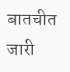बातचीत जारी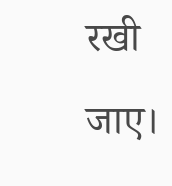रखी जाए।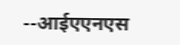--आईएएनएस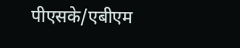पीएसके/एबीएम